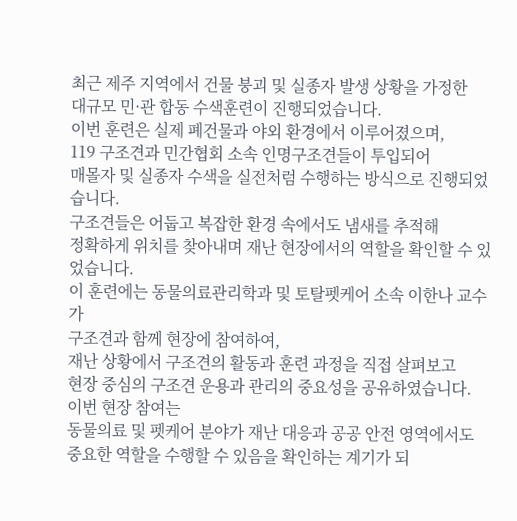최근 제주 지역에서 건물 붕괴 및 실종자 발생 상황을 가정한
대규모 민·관 합동 수색훈련이 진행되었습니다.
이번 훈련은 실제 폐건물과 야외 환경에서 이루어졌으며,
119 구조견과 민간협회 소속 인명구조견들이 투입되어
매몰자 및 실종자 수색을 실전처럼 수행하는 방식으로 진행되었습니다.
구조견들은 어둡고 복잡한 환경 속에서도 냄새를 추적해
정확하게 위치를 찾아내며 재난 현장에서의 역할을 확인할 수 있었습니다.
이 훈련에는 동물의료관리학과 및 토탈펫케어 소속 이한나 교수가
구조견과 함께 현장에 참여하여,
재난 상황에서 구조견의 활동과 훈련 과정을 직접 살펴보고
현장 중심의 구조견 운용과 관리의 중요성을 공유하였습니다.
이번 현장 참여는
동물의료 및 펫케어 분야가 재난 대응과 공공 안전 영역에서도
중요한 역할을 수행할 수 있음을 확인하는 계기가 되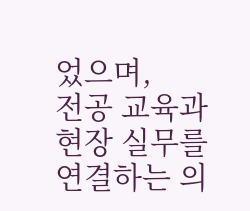었으며,
전공 교육과 현장 실무를 연결하는 의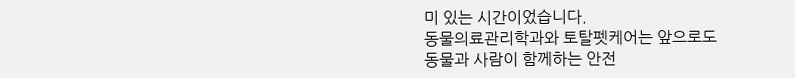미 있는 시간이었습니다.
동물의료관리학과와 토탈펫케어는 앞으로도
동물과 사람이 함께하는 안전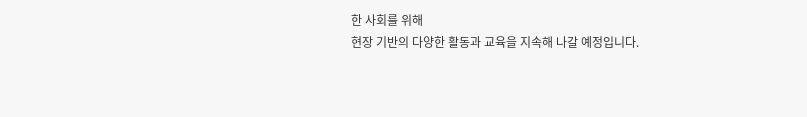한 사회를 위해
현장 기반의 다양한 활동과 교육을 지속해 나갈 예정입니다.